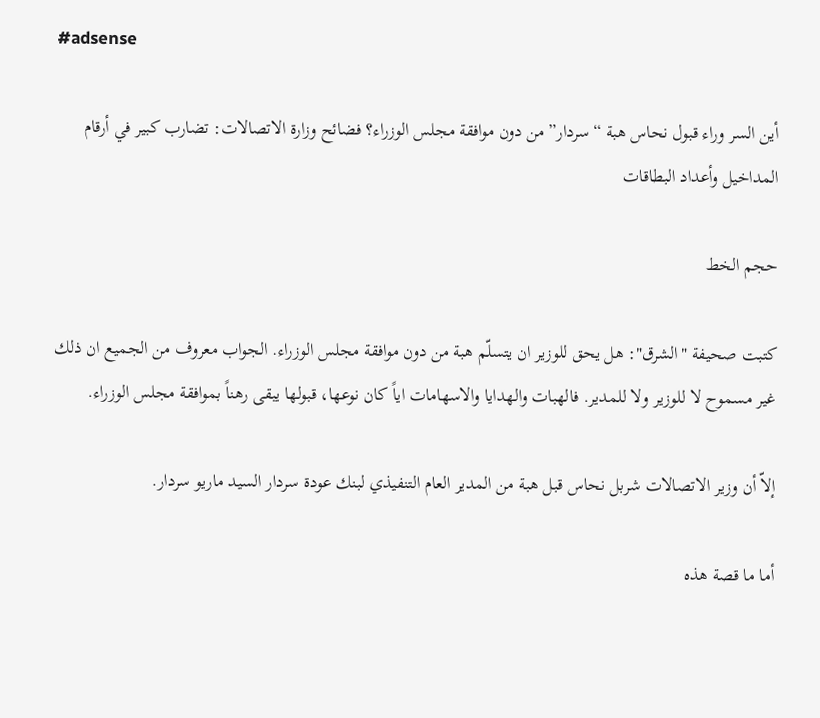#adsense

أين السر وراء قبول نحاس هبة “سردار” من دون موافقة مجلس الوزراء؟ فضائح وزارة الاتصالات: تضارب كبير في أرقام المداخيل وأعداد البطاقات

حجم الخط

كتبت صحيفة "الشرق": هل يحق للوزير ان يتسلّم هبة من دون موافقة مجلس الوزراء. الجواب معروف من الجميع ان ذلك غير مسموح لا للوزير ولا للمدير. فالهبات والهدايا والاسهامات اياً كان نوعها، قبولها يبقى رهناً بموافقة مجلس الوزراء.

إلاّ أن وزير الاتصالات شربل نحاس قبل هبة من المدير العام التنفيذي لبنك عودة سردار السيد ماريو سردار.

أما ما قصة هذه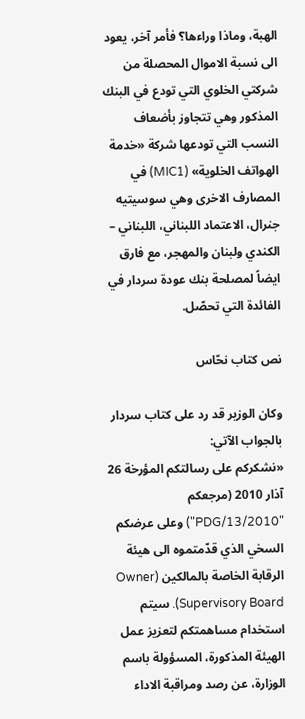الهبة، وماذا وراءها؟ فأمر آخر، يعود الى نسبة الاموال المحصلة من شركتي الخلوي التي تودع في البنك المذكور وهي تتجاوز بأضعاف النسب التي تودعها شركة «خدمة الهواتف الخلوية» (MIC1) في المصارف الاخرى وهي سوسيتيه جنرال، الاعتماد اللبناني، اللبناني – الكندي ولبنان والمهجر، مع فارق ايضاً لمصلحة بنك عودة سردار في الفائدة التي تحصّل.

نص كتاب نحّاس

وكان الوزير قد رد على كتاب سردار بالجواب الآتي:
«نشكركم على رسالتكم المؤرخة 26 آذار 2010 (مرجعكم "PDG/13/2010") وعلى عرضكم السخي الذي قدّمتموه الى هيئة الرقابة الخاصة بالمالكين (Owner Supervisory Board). سيتم استخدام مساهمتكم لتعزيز عمل الهيئة المذكورة، المسؤولة باسم الوزارة، عن رصد ومراقبة الاداء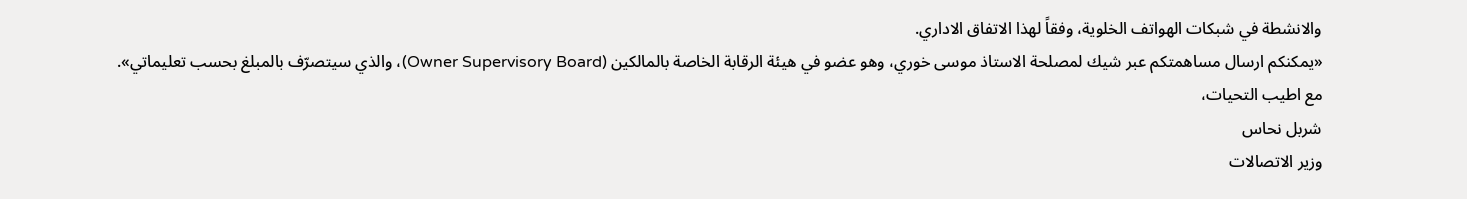والانشطة في شبكات الهواتف الخلوية، وفقاً لهذا الاتفاق الاداري.
«يمكنكم ارسال مساهمتكم عبر شيك لمصلحة الاستاذ موسى خوري، وهو عضو في هيئة الرقابة الخاصة بالمالكين (Owner Supervisory Board)، والذي سيتصرّف بالمبلغ بحسب تعليماتي».
مع اطيب التحيات،
شربل نحاس
وزير الاتصالات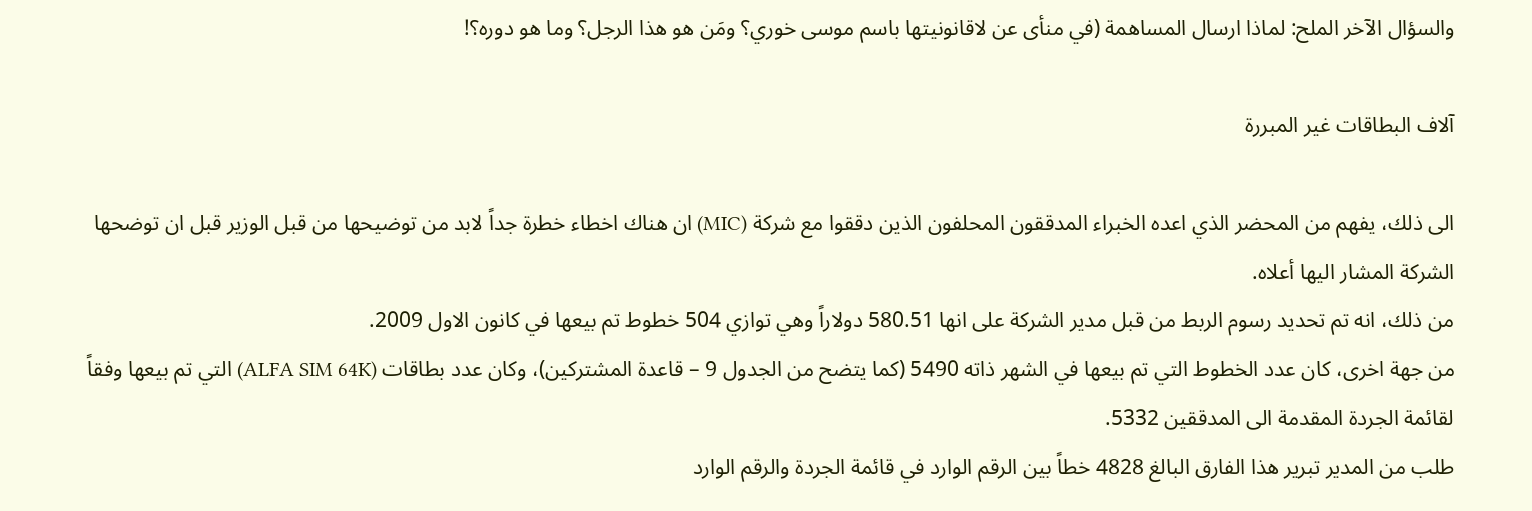والسؤال الآخر الملح: لماذا ارسال المساهمة (في منأى عن لاقانونيتها باسم موسى خوري؟ ومَن هو هذا الرجل؟ وما هو دوره؟!

آلاف البطاقات غير المبررة

الى ذلك، يفهم من المحضر الذي اعده الخبراء المدققون المحلفون الذين دققوا مع شركة (MIC) ان هناك اخطاء خطرة جداً لابد من توضيحها من قبل الوزير قبل ان توضحها الشركة المشار اليها أعلاه.
من ذلك، انه تم تحديد رسوم الربط من قبل مدير الشركة على انها 580.51 دولاراً وهي توازي 504 خطوط تم بيعها في كانون الاول 2009.
من جهة اخرى، كان عدد الخطوط التي تم بيعها في الشهر ذاته 5490 (كما يتضح من الجدول 9 – قاعدة المشتركين)، وكان عدد بطاقات (ALFA SIM 64K) التي تم بيعها وفقاً لقائمة الجردة المقدمة الى المدققين 5332.
طلب من المدير تبرير هذا الفارق البالغ 4828 خطاً بين الرقم الوارد في قائمة الجردة والرقم الوارد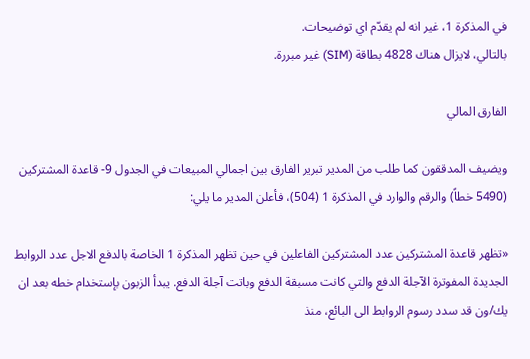في المذكرة 1، غير انه لم يقدّم اي توضيحات.
بالتالي، لايزال هناك 4828 بطاقة (SIM) غير مبررة.

الفارق المالي

ويضيف المدققون كما طلب من المدير تبرير الفارق بين اجمالي المبيعات في الجدول 9- قاعدة المشتركين (5490 خطاً) والرقم والوارد في المذكرة 1 (504)، فأعلن المدير ما يلي:

«تظهر قاعدة المشتركين عدد المشتركين الفاعلين في حين تظهر المذكرة 1 الخاصة بالدفع الاجل عدد الروابط الجديدة المفوترة الآجلة الدفع والتي كانت مسبقة الدفع وباتت آجلة الدفع. يبدأ الزبون بإستخدام خطه بعد ان يك/ون قد سدد رسوم الروابط الى البائع، منذ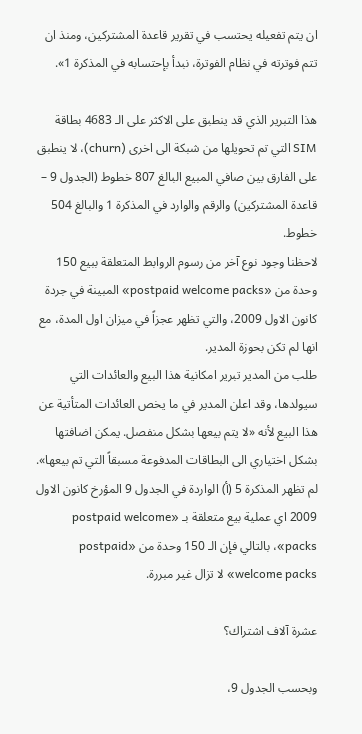ان يتم تفعيله يحتسب في تقرير قاعدة المشتركين، ومنذ ان تتم فوترته في نظام الفوترة، نبدأ بإحتسابه في المذكرة 1».

هذا التبرير الذي قد ينطبق على الاكثر على الـ 4683 بطاقة SIM التي تم تحويلها من شبكة الى اخرى (churn)، لا ينطبق على الفارق بين صافي المبيع البالغ 807 خطوط (الجدول 9 – قاعدة المشتركين) والرقم والوارد في المذكرة 1 والبالغ 504 خطوط.
لاحظنا وجود نوع آخر من رسوم الروابط المتعلقة ببيع 150 وحدة من «postpaid welcome packs» المبينة في جردة كانون الاول 2009، والتي تظهر عجزاً في ميزان اول المدة، مع انها لم تكن بحوزة المدير.
طلب من المدير تبرير امكانية هذا البيع والعائدات التي سيولدها، وقد اعلن المدير في ما يخص العائدات المتأتية عن هذا البيع لأنه «لا يتم بيعها بشكل منفصل. يمكن اضافتها بشكل اختياري الى البطاقات المدفوعة مسبقاً التي تم بيعها».
لم تظهر المذكرة 5 (أ) الواردة في الجدول 9 المؤرخ كانون الاول 2009 اي عملية بيع متعلقة بـ «postpaid welcome packs»، بالتالي فإن الـ 150 وحدة من «postpaid welcome packs» لا تزال غير مبررة.

عشرة آلاف اشتراك؟

وبحسب الجدول 9،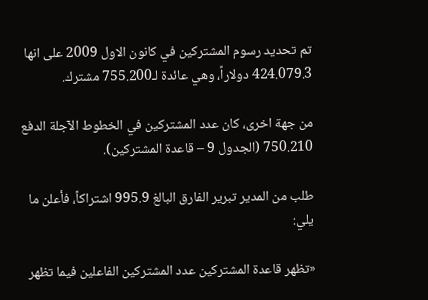تم تحديد رسوم المشتركين في كانون الاول 2009 على انها 424.079.3 دولاراً، وهي عائدة لـ755.200 مشترك.

من جهة اخرى، كان عدد المشتركين في الخطوط الآجلة الدفع 750.210 (الجدول 9 – قاعدة المشتركين).

طلب من المدير تبرير الفارق البالغ 995.9 اشتراكاً، فأعلن ما يلي:

«تظهر قاعدة المشتركين عدد المشتركين الفاعلين فيما تظهر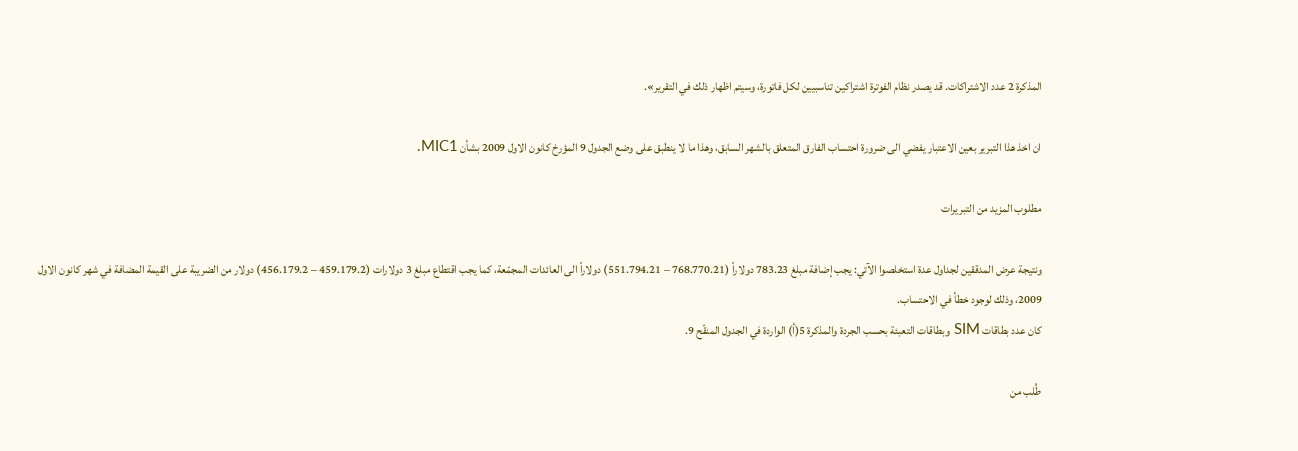المذكرة 2 عدد الاشتراكات. قد يصدر نظام الفوترة اشتراكين تناسبيين لكل فاتورة، وسيتم اظهار ذلك في التقرير».

ان اخذ هذا التبرير بعين الاعتبار يفضي الى ضرورة احتساب الفارق المتعلق بالشهر السابق، وهذا ما لا ينطبق على وضع الجدول 9 المؤرخ كانون الاول 2009 بشأن MIC1.

مطلوب المزيد من التبريرات

ونتيجة عرض المدققين لجداول عدة استخلصوا الآتي: يجب إضافة مبلغ 783.23 دولاراً (768.770.21 – 551.794.21) دولاراً الى العائدات المجمّعة، كما يجب اقتطاع مبلغ 3 دولارات (459.179.2 – 456.179.2) دولار من الضريبة على القيمة المضافة في شهر كانون الاول 2009، وذلك لوجود خطأ في الاحتساب.
كان عدد بطاقات SIM وبطاقات التعبئة بحسب الجردة والمذكرة 5(أ) الواردة في الجدول المنقّح 9.

طُلب من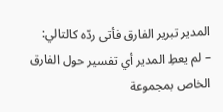المدير تبرير الفارق فأتى ردّه كالتالي:
– لم يعطِ المدير أي تفسير حول الفارق الخاص بمجموعة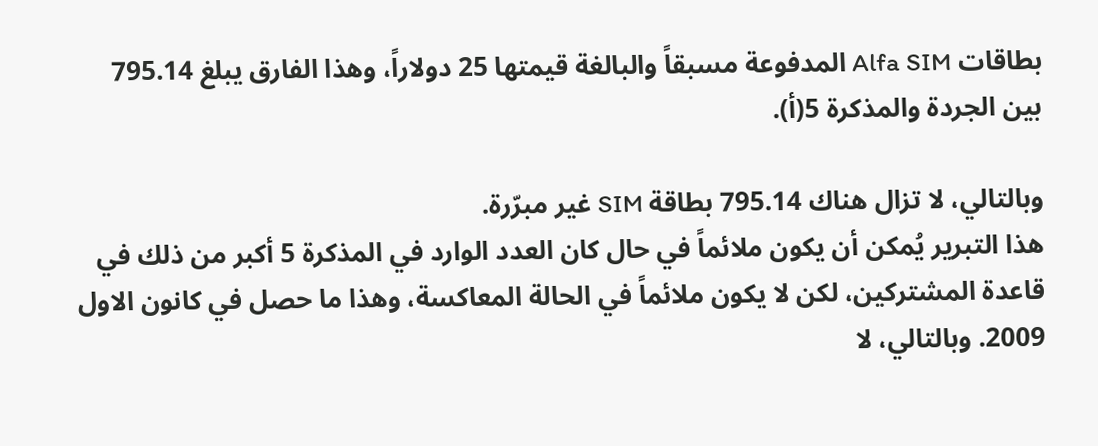بطاقات Alfa SIM المدفوعة مسبقاً والبالغة قيمتها 25 دولاراً، وهذا الفارق يبلغ 795.14 بين الجردة والمذكرة 5(أ).

وبالتالي، لا تزال هناك 795.14 بطاقة SIM غير مبرّرة.
هذا التبرير يُمكن أن يكون ملائماً في حال كان العدد الوارد في المذكرة 5 أكبر من ذلك في قاعدة المشتركين، لكن لا يكون ملائماً في الحالة المعاكسة، وهذا ما حصل في كانون الاول 2009. وبالتالي، لا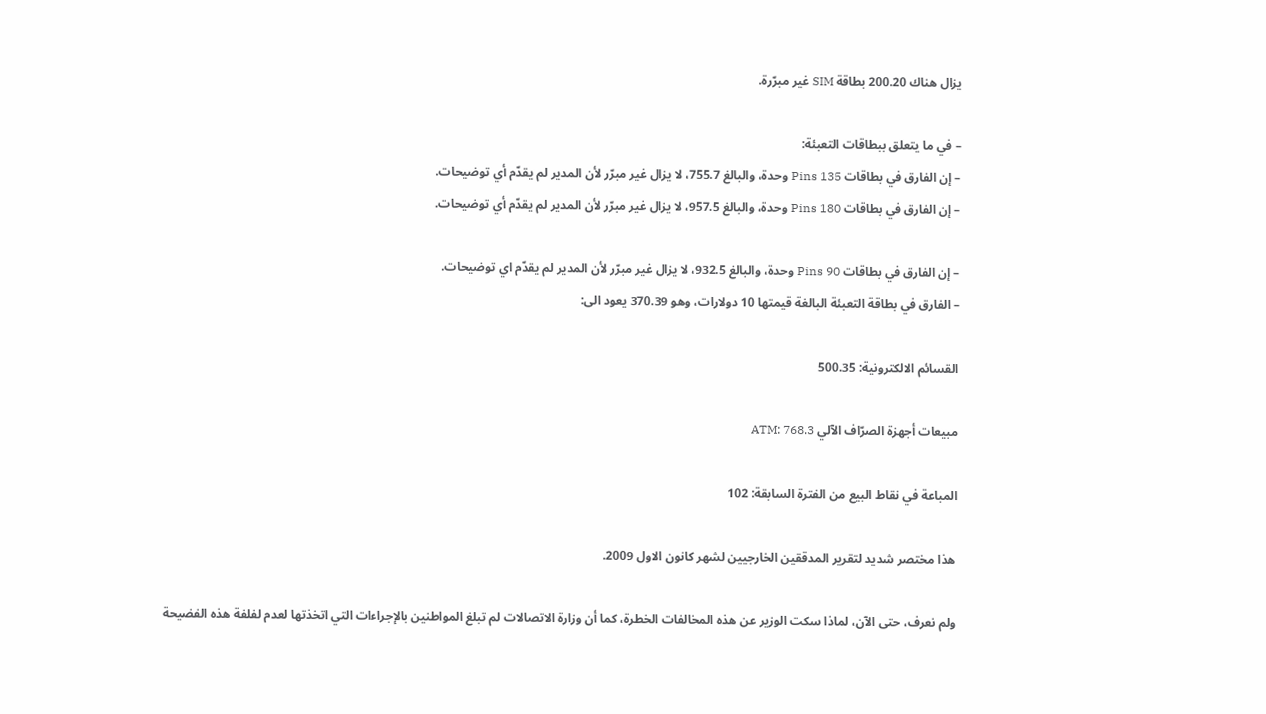يزال هناك 200.20 بطاقة SIM غير مبرّرة.

– في ما يتعلق ببطاقات التعبئة:
– إن الفارق في بطاقات Pins 135 وحدة، والبالغ 755.7، لا يزال غير مبرّر لأن المدير لم يقدّم أي توضيحات.
– إن الفارق في بطاقات Pins 180 وحدة، والبالغ 957.5، لا يزال غير مبرّر لأن المدير لم يقدّم أي توضيحات.

– إن الفارق في بطاقات Pins 90 وحدة، والبالغ 932.5، لا يزال غير مبرّر لأن المدير لم يقدّم اي توضيحات.
– الفارق في بطاقة التعبئة البالغة قيمتها 10 دولارات، وهو 370.39 يعود الى:

القسائم الالكترونية: 500.35

مبيعات أجهزة الصرّاف الآلي ATM: 768.3

المباعة في نقاط البيع من الفترة السابقة: 102

هذا مختصر شديد لتقرير المدققين الخارجيين لشهر كانون الاول 2009.

ولم نعرف، حتى الآن، لماذا سكت الوزير عن هذه المخالفات الخطرة، كما أن وزارة الاتصالات لم تبلغ المواطنين بالإجراءات التي اتخذتها لعدم لفلفة هذه الفضيحة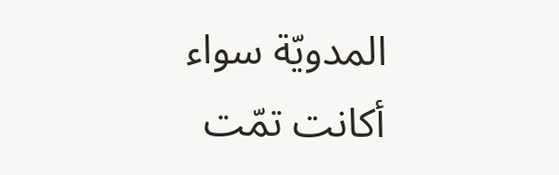المدويّة سواء أكانت تمّت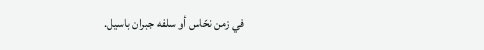في زمن نحّاس أو سلفه جبران باسيل.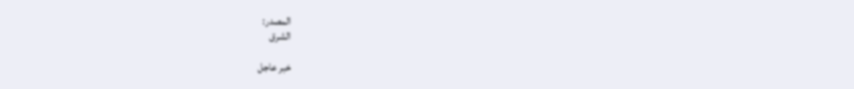المصدر:
الشرق

خبر عاجل